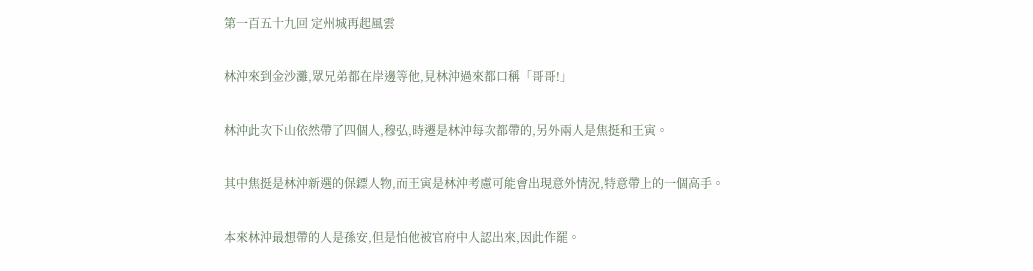第一百五十九回 定州城再起風雲

林沖來到金沙灘,眾兄弟都在岸邊等他,見林沖過來都口稱「哥哥!」

林沖此次下山依然帶了四個人,穆弘,時遷是林沖每次都帶的,另外兩人是焦挺和王寅。

其中焦挺是林沖新選的保鏢人物,而王寅是林沖考慮可能會出現意外情況,特意帶上的一個高手。

本來林沖最想帶的人是孫安,但是怕他被官府中人認出來,因此作罷。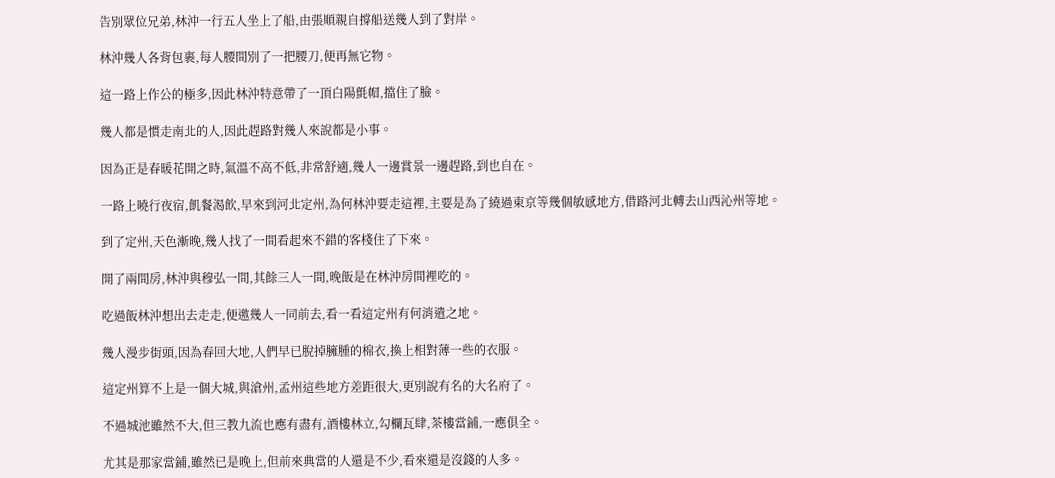告別眾位兄弟,林沖一行五人坐上了船,由張順親自撐船送幾人到了對岸。

林沖幾人各背包裹,每人腰間別了一把腰刀,便再無它物。

這一路上作公的極多,因此林沖特意帶了一頂白陽氈帽,擋住了臉。

幾人都是慣走南北的人,因此趕路對幾人來說都是小事。

因為正是春暖花開之時,氣溫不高不低,非常舒適,幾人一邊賞景一邊趕路,到也自在。

一路上曉行夜宿,飢餐渴飲,早來到河北定州,為何林沖要走這裡,主要是為了繞過東京等幾個敏感地方,借路河北轉去山西沁州等地。

到了定州,天色漸晚,幾人找了一間看起來不錯的客棧住了下來。

開了兩間房,林沖與穆弘一間,其餘三人一間,晚飯是在林沖房間裡吃的。

吃過飯林沖想出去走走,便邀幾人一同前去,看一看這定州有何消遣之地。

幾人漫步街頭,因為春回大地,人們早已脫掉臃腫的棉衣,換上相對薄一些的衣服。

這定州算不上是一個大城,與滄州,孟州這些地方差距很大,更別說有名的大名府了。

不過城池雖然不大,但三教九流也應有盡有,酒樓林立,勾欄瓦肆,茶樓當鋪,一應俱全。

尤其是那家當鋪,雖然已是晚上,但前來典當的人還是不少,看來還是沒錢的人多。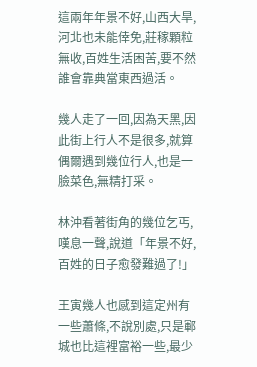這兩年年景不好,山西大旱,河北也未能倖免,莊稼顆粒無收,百姓生活困苦,要不然誰會靠典當東西過活。

幾人走了一回,因為天黑,因此街上行人不是很多,就算偶爾遇到幾位行人,也是一臉菜色,無精打采。

林沖看著街角的幾位乞丐,嘆息一聲,說道「年景不好,百姓的日子愈發難過了!」

王寅幾人也感到這定州有一些蕭條,不說別處,只是鄆城也比這裡富裕一些,最少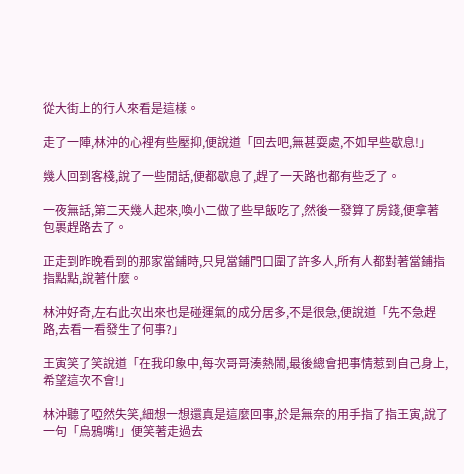從大街上的行人來看是這樣。

走了一陣,林沖的心裡有些壓抑,便說道「回去吧,無甚耍處,不如早些歇息!」

幾人回到客棧,說了一些閒話,便都歇息了,趕了一天路也都有些乏了。

一夜無話,第二天幾人起來,喚小二做了些早飯吃了,然後一發算了房錢,便拿著包裹趕路去了。

正走到昨晚看到的那家當鋪時,只見當鋪門口圍了許多人,所有人都對著當鋪指指點點,說著什麼。

林沖好奇,左右此次出來也是碰運氣的成分居多,不是很急,便說道「先不急趕路,去看一看發生了何事?」

王寅笑了笑說道「在我印象中,每次哥哥湊熱鬧,最後總會把事情惹到自己身上,希望這次不會!」

林沖聽了啞然失笑,細想一想還真是這麼回事,於是無奈的用手指了指王寅,說了一句「烏鴉嘴!」便笑著走過去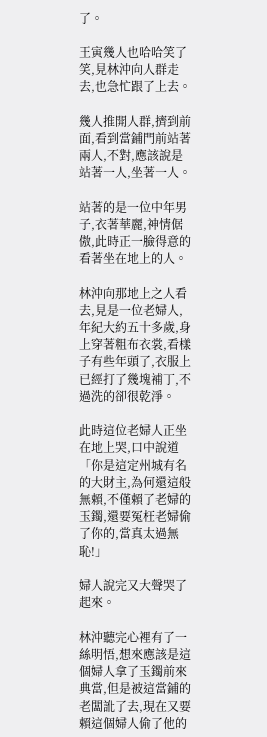了。

王寅幾人也哈哈笑了笑,見林沖向人群走去,也急忙跟了上去。

幾人推開人群,擠到前面,看到當鋪門前站著兩人,不對,應該說是站著一人,坐著一人。

站著的是一位中年男子,衣著華麗,神情倨傲,此時正一臉得意的看著坐在地上的人。

林沖向那地上之人看去,見是一位老婦人,年紀大約五十多歲,身上穿著粗布衣裳,看樣子有些年頭了,衣服上已經打了幾塊補丁,不過洗的卻很乾淨。

此時這位老婦人正坐在地上哭,口中說道「你是這定州城有名的大財主,為何還這般無賴,不僅賴了老婦的玉鐲,還要冤枉老婦偷了你的,當真太過無恥!」

婦人說完又大聲哭了起來。

林沖聽完心裡有了一絲明悟,想來應該是這個婦人拿了玉鐲前來典當,但是被這當鋪的老闆訛了去,現在又要賴這個婦人偷了他的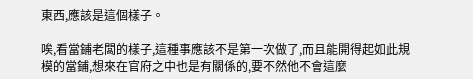東西,應該是這個樣子。

唉,看當鋪老闆的樣子,這種事應該不是第一次做了,而且能開得起如此規模的當鋪,想來在官府之中也是有關係的,要不然他不會這麼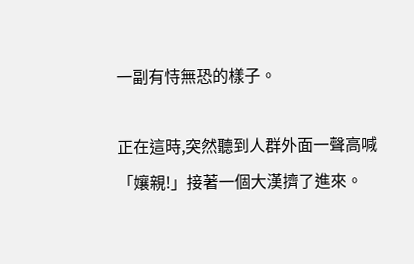一副有恃無恐的樣子。

正在這時,突然聽到人群外面一聲高喊「孃親!」接著一個大漢擠了進來。